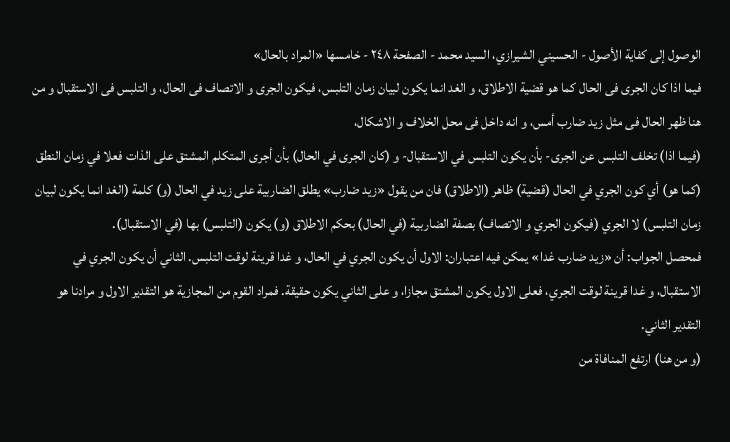الوصول إلى كفاية الأصول - الحسيني الشيرازي، السيد محمد - الصفحة ٢٤٨ - خامسها «المراد بالحال»
فيما اذا كان الجرى فى الحال كما هو قضية الاطلاق، و الغد انما يكون لبيان زمان التلبس، فيكون الجرى و الاتصاف فى الحال، و التلبس فى الاستقبال و من هنا ظهر الحال فى مثل زيد ضارب أمس، و انه داخل فى محل الخلاف و الاشكال،
(فيما اذا) تخلف التلبس عن الجرى- بأن يكون التلبس في الاستقبال- و (كان الجرى في الحال) بأن أجرى المتكلم المشتق على الذات فعلا في زمان النطق (كما هو) أي كون الجري في الحال (قضية) ظاهر (الاطلاق) فان من يقول «زيد ضارب» يطلق الضاربية على زيد في الحال (و) كلمة (الغد انما يكون لبيان زمان التلبس) لا الجري (فيكون الجري و الاتصاف) بصفة الضاربية (في الحال) بحكم الاطلاق (و) يكون (التلبس) بها (في الاستقبال).
فمحصل الجواب: أن «زيد ضارب غدا» يمكن فيه اعتباران: الاول أن يكون الجري في الحال، و غدا قرينة لوقت التلبس. الثاني أن يكون الجري في الاستقبال، و غدا قرينة لوقت الجري، فعلى الاول يكون المشتق مجازا، و على الثاني يكون حقيقة. فمراد القوم من المجازية هو التقدير الاول و مرادنا هو التقدير الثاني.
(و من هنا) ارتفع المنافاة من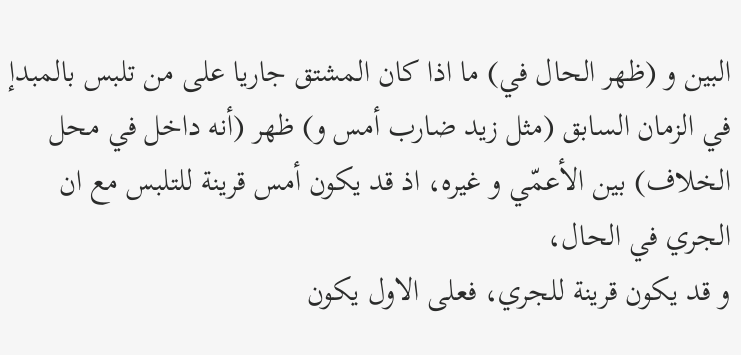البين و (ظهر الحال في) ما اذا كان المشتق جاريا على من تلبس بالمبدإ في الزمان السابق (مثل زيد ضارب أمس و) ظهر (أنه داخل في محل الخلاف) بين الأعمّي و غيره، اذ قد يكون أمس قرينة للتلبس مع ان الجري في الحال،
و قد يكون قرينة للجري، فعلى الاول يكون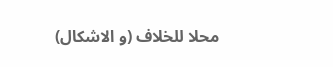محلا للخلاف (و الاشكال)